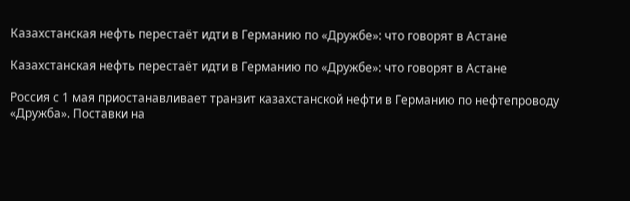Казахстанская нефть перестаёт идти в Германию по «Дружбе»: что говорят в Астане

Казахстанская нефть перестаёт идти в Германию по «Дружбе»: что говорят в Астане

Россия с 1 мая приостанавливает транзит казахстанской нефти в Германию по нефтепроводу «Дружба». Поставки на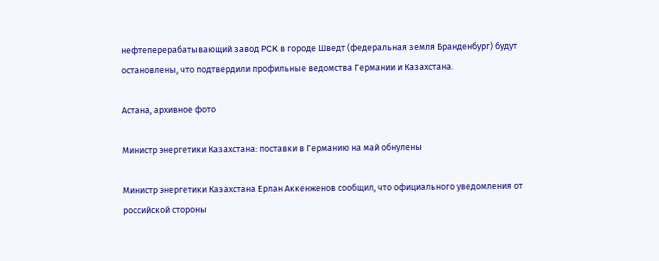нефтеперерабатывающий завод PCK в городе Шведт (федеральная земля Бранденбург) будут остановлены, что подтвердили профильные ведомства Германии и Казахстана.

Астана, архивное фото

Министр энергетики Казахстана: поставки в Германию на май обнулены

Министр энергетики Казахстана Ерлан Аккенженов сообщил, что официального уведомления от российской стороны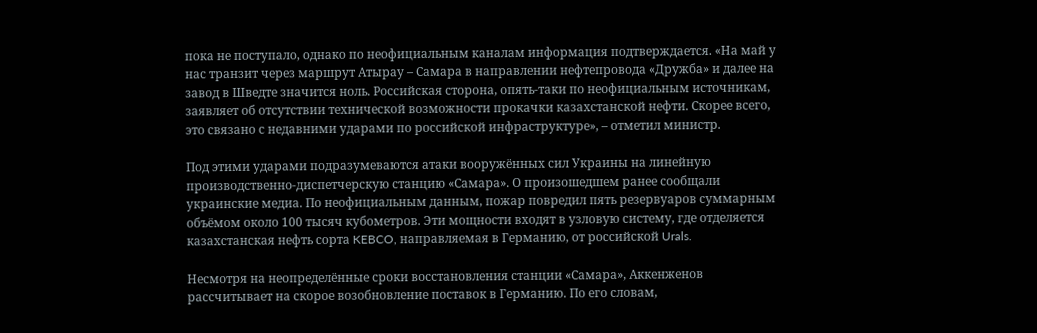пока не поступало, однако по неофициальным каналам информация подтверждается. «На май у нас транзит через маршрут Атырау – Самара в направлении нефтепровода «Дружба» и далее на завод в Шведте значится ноль. Российская сторона, опять‑таки по неофициальным источникам, заявляет об отсутствии технической возможности прокачки казахстанской нефти. Скорее всего, это связано с недавними ударами по российской инфраструктуре», – отметил министр.

Под этими ударами подразумеваются атаки вооружённых сил Украины на линейную производственно‑диспетчерскую станцию «Самара». О произошедшем ранее сообщали украинские медиа. По неофициальным данным, пожар повредил пять резервуаров суммарным объёмом около 100 тысяч кубометров. Эти мощности входят в узловую систему, где отделяется казахстанская нефть сорта KEBCO, направляемая в Германию, от российской Urals.

Несмотря на неопределённые сроки восстановления станции «Самара», Аккенженов рассчитывает на скорое возобновление поставок в Германию. По его словам,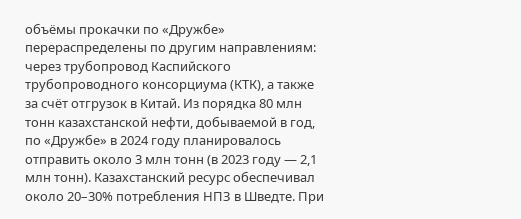объёмы прокачки по «Дружбе» перераспределены по другим направлениям: через трубопровод Каспийского трубопроводного консорциума (КТК), а также за счёт отгрузок в Китай. Из порядка 80 млн тонн казахстанской нефти, добываемой в год, по «Дружбе» в 2024 году планировалось отправить около 3 млн тонн (в 2023 году — 2,1 млн тонн). Казахстанский ресурс обеспечивал около 20–30% потребления НПЗ в Шведте. При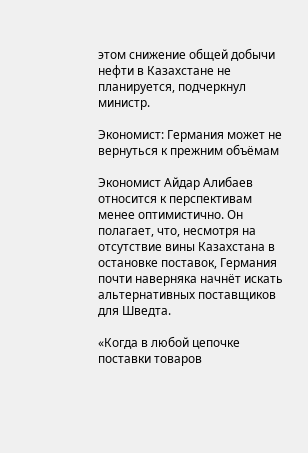этом снижение общей добычи нефти в Казахстане не планируется, подчеркнул министр.

Экономист: Германия может не вернуться к прежним объёмам

Экономист Айдар Алибаев относится к перспективам менее оптимистично. Он полагает, что, несмотря на отсутствие вины Казахстана в остановке поставок, Германия почти наверняка начнёт искать альтернативных поставщиков для Шведта.

«Когда в любой цепочке поставки товаров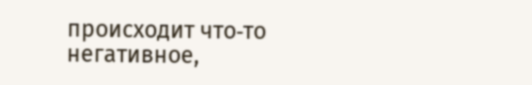происходит что‑то негативное,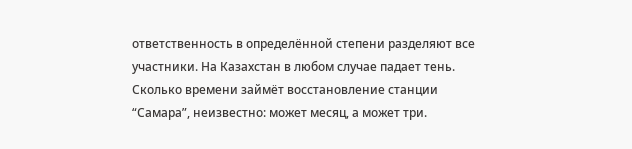ответственность в определённой степени разделяют все участники. На Казахстан в любом случае падает тень. Сколько времени займёт восстановление станции “Самара”, неизвестно: может месяц, а может три.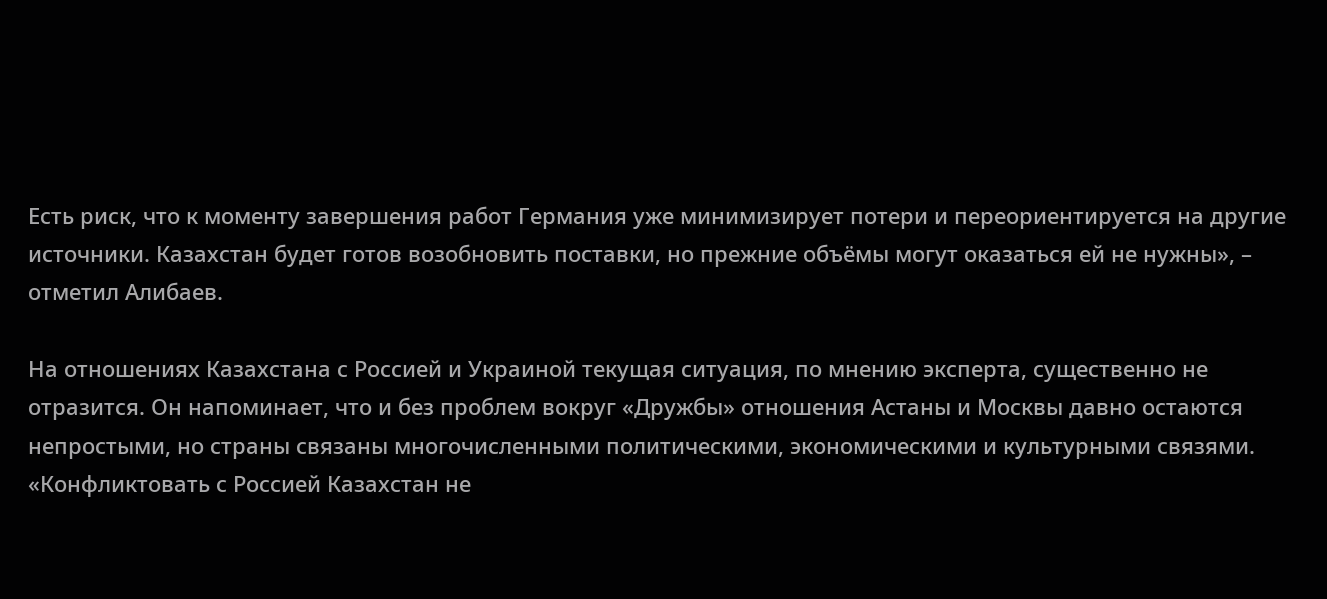Есть риск, что к моменту завершения работ Германия уже минимизирует потери и переориентируется на другие источники. Казахстан будет готов возобновить поставки, но прежние объёмы могут оказаться ей не нужны», – отметил Алибаев.

На отношениях Казахстана с Россией и Украиной текущая ситуация, по мнению эксперта, существенно не отразится. Он напоминает, что и без проблем вокруг «Дружбы» отношения Астаны и Москвы давно остаются непростыми, но страны связаны многочисленными политическими, экономическими и культурными связями. «Конфликтовать с Россией Казахстан не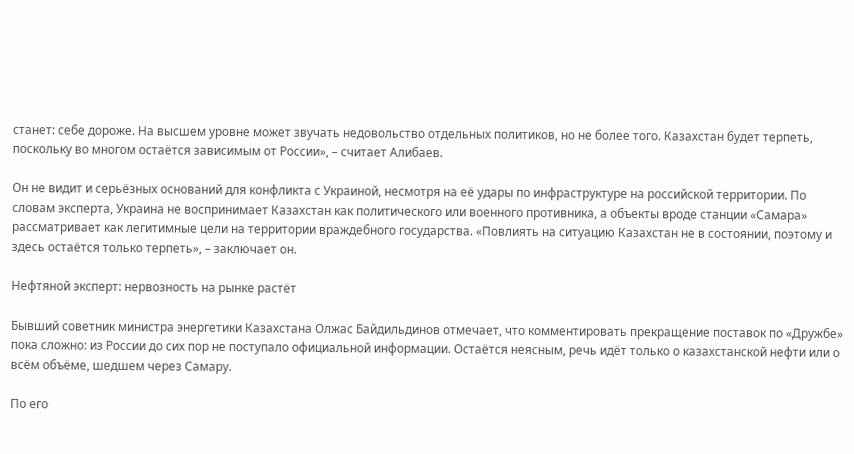станет: себе дороже. На высшем уровне может звучать недовольство отдельных политиков, но не более того. Казахстан будет терпеть, поскольку во многом остаётся зависимым от России», – считает Алибаев.

Он не видит и серьёзных оснований для конфликта с Украиной, несмотря на её удары по инфраструктуре на российской территории. По словам эксперта, Украина не воспринимает Казахстан как политического или военного противника, а объекты вроде станции «Самара» рассматривает как легитимные цели на территории враждебного государства. «Повлиять на ситуацию Казахстан не в состоянии, поэтому и здесь остаётся только терпеть», – заключает он.

Нефтяной эксперт: нервозность на рынке растёт

Бывший советник министра энергетики Казахстана Олжас Байдильдинов отмечает, что комментировать прекращение поставок по «Дружбе» пока сложно: из России до сих пор не поступало официальной информации. Остаётся неясным, речь идёт только о казахстанской нефти или о всём объёме, шедшем через Самару.

По его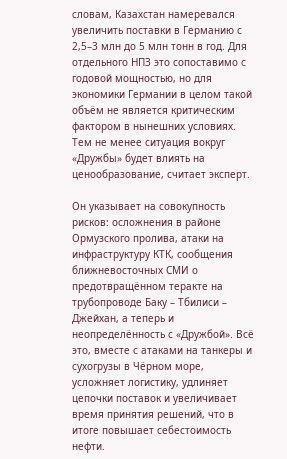словам, Казахстан намеревался увеличить поставки в Германию с 2,5–3 млн до 5 млн тонн в год. Для отдельного НПЗ это сопоставимо с годовой мощностью, но для экономики Германии в целом такой объём не является критическим фактором в нынешних условиях. Тем не менее ситуация вокруг «Дружбы» будет влиять на ценообразование, считает эксперт.

Он указывает на совокупность рисков: осложнения в районе Ормузского пролива, атаки на инфраструктуру КТК, сообщения ближневосточных СМИ о предотвращённом теракте на трубопроводе Баку – Тбилиси – Джейхан, а теперь и неопределённость с «Дружбой». Всё это, вместе с атаками на танкеры и сухогрузы в Чёрном море, усложняет логистику, удлиняет цепочки поставок и увеличивает время принятия решений, что в итоге повышает себестоимость нефти.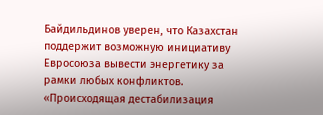Байдильдинов уверен, что Казахстан поддержит возможную инициативу Евросоюза вывести энергетику за рамки любых конфликтов. «Происходящая дестабилизация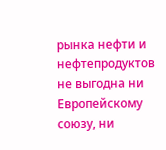рынка нефти и нефтепродуктов не выгодна ни Европейскому союзу, ни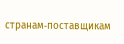странам‑поставщикам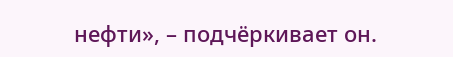нефти», – подчёркивает он.